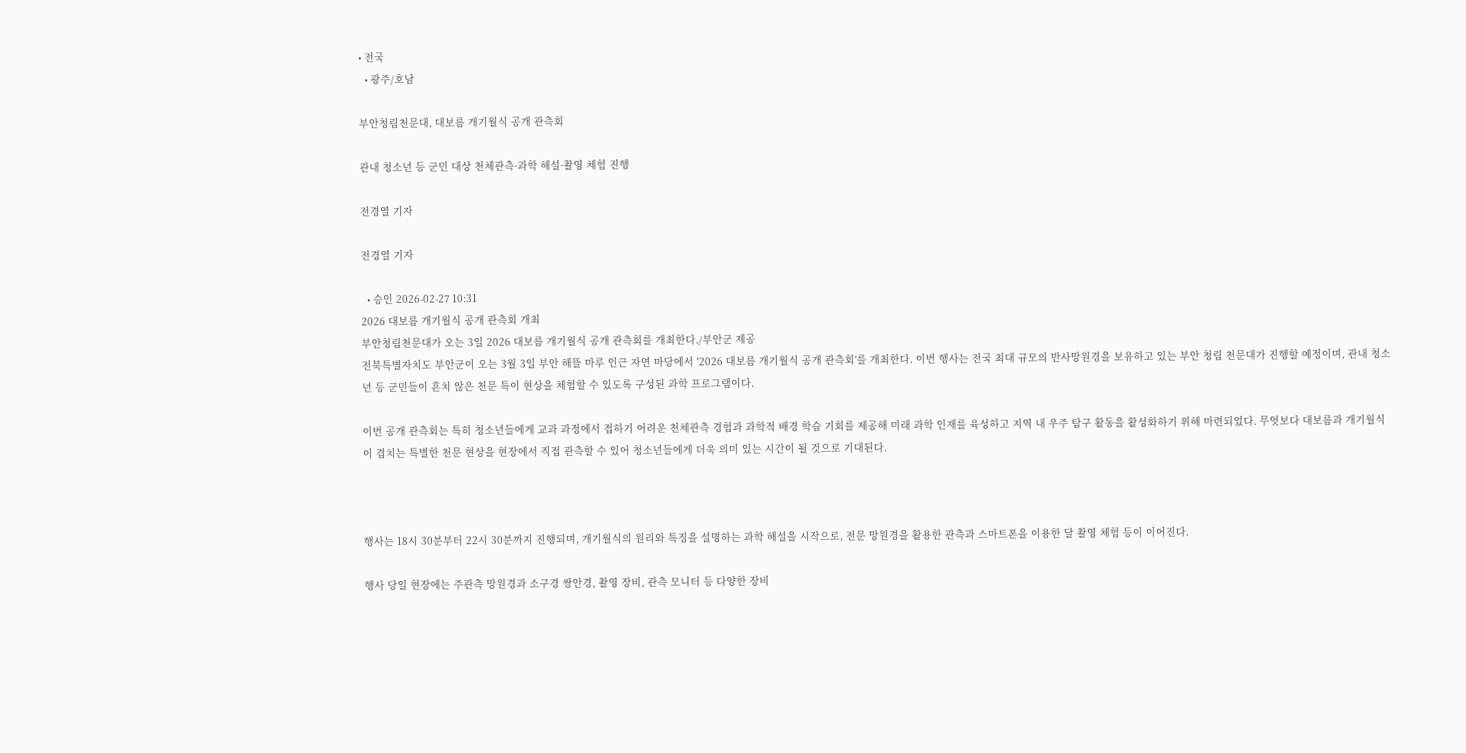• 전국
  • 광주/호남

부안청림천문대, 대보름 개기월식 공개 관측회

관내 청소년 등 군민 대상 천체관측·과학 해설·촬영 체험 진행

전경열 기자

전경열 기자

  • 승인 2026-02-27 10:31
2026 대보름 개기월식 공개 관측회 개최
부안청림천문대가 오는 3일 2026 대보름 개기월식 공개 관측회를 개최한다./부안군 제공
전북특별자치도 부안군이 오는 3월 3일 부안 해뜰 마루 인근 자연 마당에서 '2026 대보름 개기월식 공개 관측회'를 개최한다. 이번 행사는 전국 최대 규모의 반사망원경을 보유하고 있는 부안 청림 천문대가 진행할 예정이며, 관내 청소년 등 군민들이 흔치 않은 천문 특이 현상을 체험할 수 있도록 구성된 과학 프로그램이다.

이번 공개 관측회는 특히 청소년들에게 교과 과정에서 접하기 어려운 천체관측 경험과 과학적 배경 학습 기회를 제공해 미래 과학 인재를 육성하고 지역 내 우주 탐구 활동을 활성화하기 위해 마련되었다. 무엇보다 대보름과 개기월식이 겹치는 특별한 천문 현상을 현장에서 직접 관측할 수 있어 청소년들에게 더욱 의미 있는 시간이 될 것으로 기대된다.



행사는 18시 30분부터 22시 30분까지 진행되며, 개기월식의 원리와 특징을 설명하는 과학 해설을 시작으로, 전문 망원경을 활용한 관측과 스마트폰을 이용한 달 촬영 체험 등이 이어진다.

행사 당일 현장에는 주관측 망원경과 소구경 쌍안경, 촬영 장비, 관측 모니터 등 다양한 장비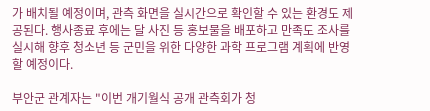가 배치될 예정이며, 관측 화면을 실시간으로 확인할 수 있는 환경도 제공된다. 행사종료 후에는 달 사진 등 홍보물을 배포하고 만족도 조사를 실시해 향후 청소년 등 군민을 위한 다양한 과학 프로그램 계획에 반영할 예정이다.

부안군 관계자는 "이번 개기월식 공개 관측회가 청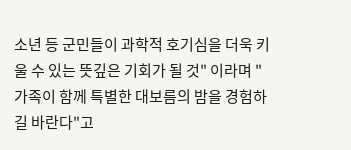소년 등 군민들이 과학적 호기심을 더욱 키울 수 있는 뜻깊은 기회가 될 것" 이라며 "가족이 함께 특별한 대보름의 밤을 경험하길 바란다"고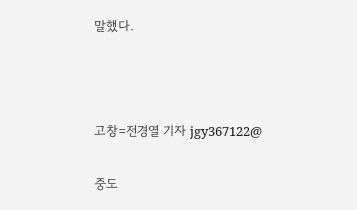말했다.



고창=전경열 기자 jgy367122@

중도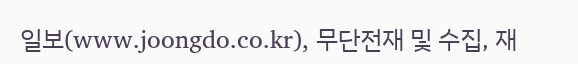일보(www.joongdo.co.kr), 무단전재 및 수집, 재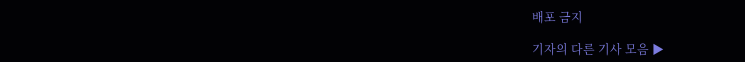배포 금지

기자의 다른 기사 모음 ▶